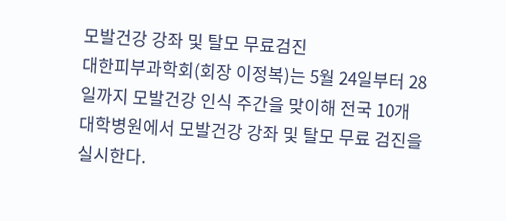모발건강 강좌 및 탈모 무료검진
대한피부과학회(회장 이정복)는 5월 24일부터 28일까지 모발건강 인식 주간을 맞이해 전국 10개 대학병원에서 모발건강 강좌 및 탈모 무료 검진을 실시한다.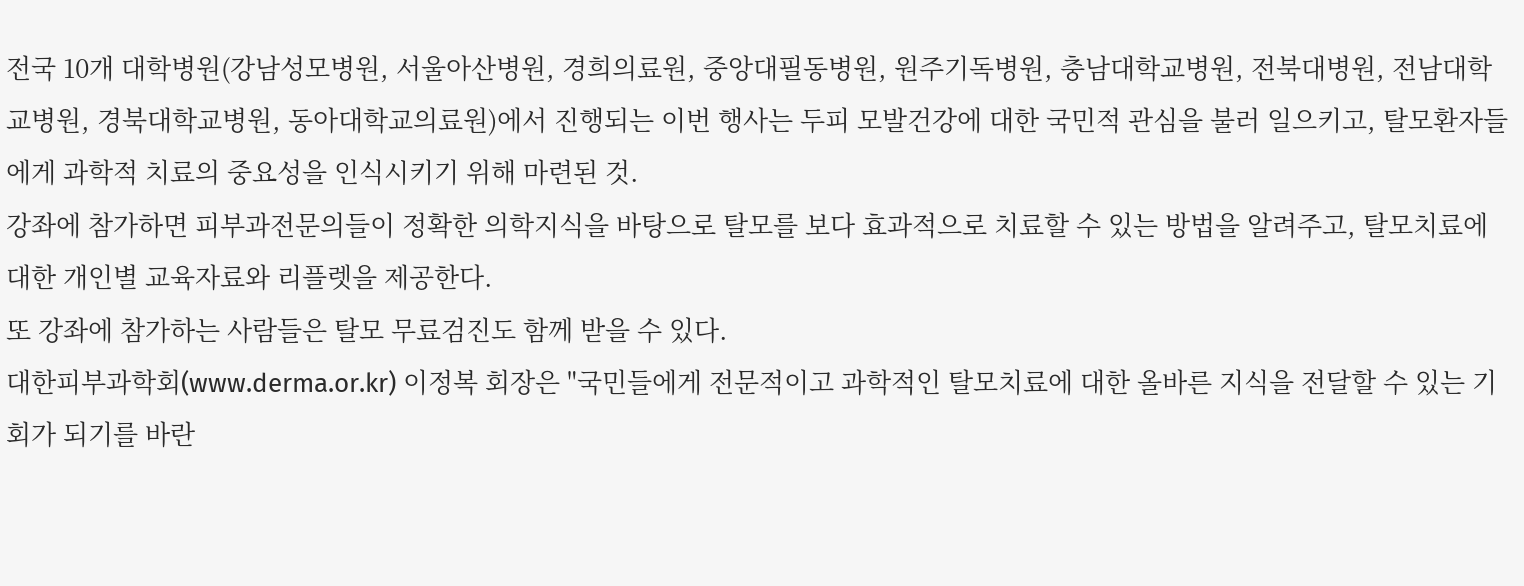전국 10개 대학병원(강남성모병원, 서울아산병원, 경희의료원, 중앙대필동병원, 원주기독병원, 충남대학교병원, 전북대병원, 전남대학교병원, 경북대학교병원, 동아대학교의료원)에서 진행되는 이번 행사는 두피 모발건강에 대한 국민적 관심을 불러 일으키고, 탈모환자들에게 과학적 치료의 중요성을 인식시키기 위해 마련된 것.
강좌에 참가하면 피부과전문의들이 정확한 의학지식을 바탕으로 탈모를 보다 효과적으로 치료할 수 있는 방법을 알려주고, 탈모치료에 대한 개인별 교육자료와 리플렛을 제공한다.
또 강좌에 참가하는 사람들은 탈모 무료검진도 함께 받을 수 있다.
대한피부과학회(www.derma.or.kr) 이정복 회장은 "국민들에게 전문적이고 과학적인 탈모치료에 대한 올바른 지식을 전달할 수 있는 기회가 되기를 바란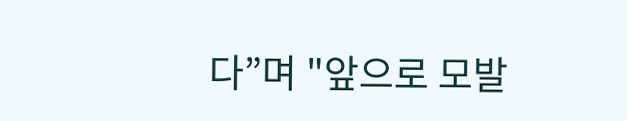다”며 "앞으로 모발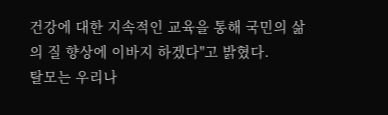건강에 대한 지속적인 교육을 통해 국민의 삶의 질 향상에 이바지 하겠다"고 밝혔다.
탈모는 우리나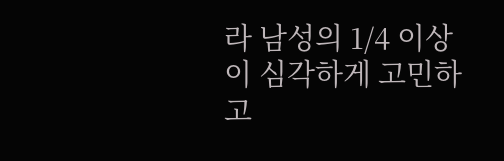라 남성의 1/4 이상이 심각하게 고민하고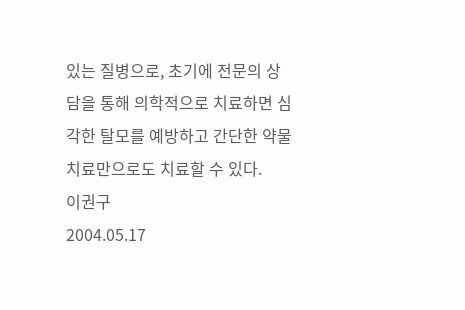있는 질병으로, 초기에 전문의 상담을 통해 의학적으로 치료하면 심각한 탈모를 예방하고 간단한 약물치료만으로도 치료할 수 있다.
이권구
2004.05.17